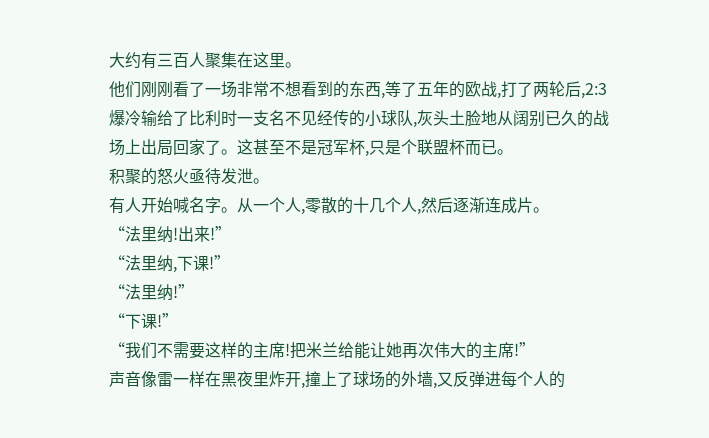大约有三百人聚集在这里。
他们刚刚看了一场非常不想看到的东西,等了五年的欧战,打了两轮后,2:3爆冷输给了比利时一支名不见经传的小球队,灰头土脸地从阔别已久的战场上出局回家了。这甚至不是冠军杯,只是个联盟杯而已。
积聚的怒火亟待发泄。
有人开始喊名字。从一个人,零散的十几个人,然后逐渐连成片。
“法里纳!出来!”
“法里纳,下课!”
“法里纳!”
“下课!”
“我们不需要这样的主席!把米兰给能让她再次伟大的主席!”
声音像雷一样在黑夜里炸开,撞上了球场的外墙,又反弹进每个人的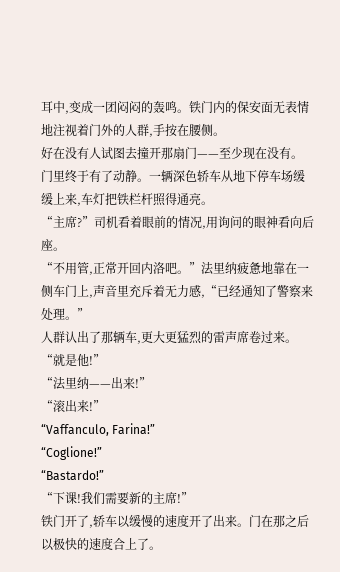耳中,变成一团闷闷的轰鸣。铁门内的保安面无表情地注视着门外的人群,手按在腰侧。
好在没有人试图去撞开那扇门——至少现在没有。
门里终于有了动静。一辆深色轿车从地下停车场缓缓上来,车灯把铁栏杆照得通亮。
“主席?”司机看着眼前的情况,用询问的眼神看向后座。
“不用管,正常开回内洛吧。”法里纳疲惫地靠在一侧车门上,声音里充斥着无力感,“已经通知了警察来处理。”
人群认出了那辆车,更大更猛烈的雷声席卷过来。
“就是他!”
“法里纳——出来!”
“滚出来!”
“Vaffanculo, Farina!”
“Coglione!”
“Bastardo!”
“下课!我们需要新的主席!”
铁门开了,轿车以缓慢的速度开了出来。门在那之后以极快的速度合上了。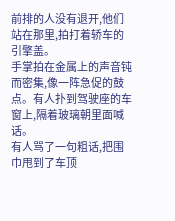前排的人没有退开,他们站在那里,拍打着轿车的引擎盖。
手掌拍在金属上的声音钝而密集,像一阵急促的鼓点。有人扑到驾驶座的车窗上,隔着玻璃朝里面喊话。
有人骂了一句粗话,把围巾甩到了车顶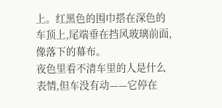上。红黑色的围巾搭在深色的车顶上,尾端垂在挡风玻璃前面,像落下的幕布。
夜色里看不清车里的人是什么表情,但车没有动——它停在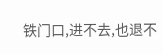铁门口,进不去,也退不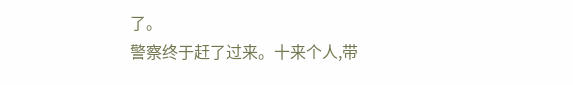了。
警察终于赶了过来。十来个人,带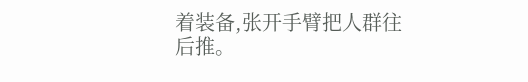着装备,张开手臂把人群往后推。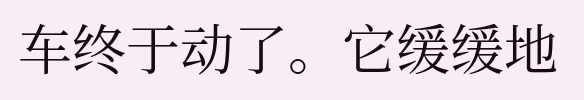车终于动了。它缓缓地